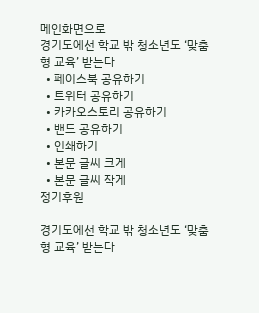메인화면으로
경기도에선 학교 밖 청소년도 ‘맞춤형 교육’ 받는다
  • 페이스북 공유하기
  • 트위터 공유하기
  • 카카오스토리 공유하기
  • 밴드 공유하기
  • 인쇄하기
  • 본문 글씨 크게
  • 본문 글씨 작게
정기후원

경기도에선 학교 밖 청소년도 ‘맞춤형 교육’ 받는다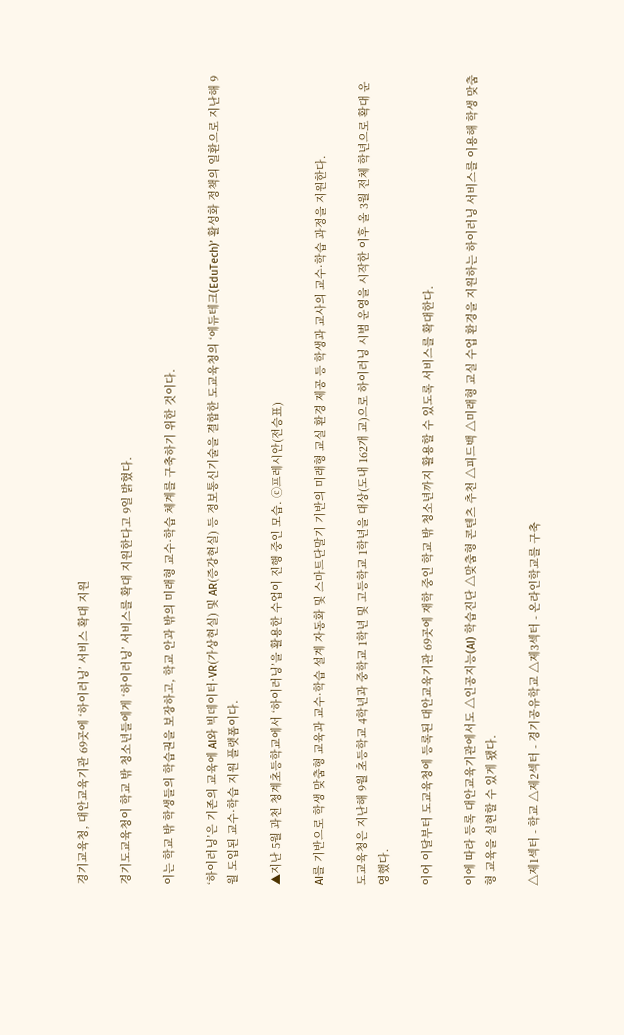경기교육청, 대안교육기관 69곳에 ‘하이러닝’ 서비스 확대 지원

경기도교육청이 학교 밖 청소년들에게 ‘하이러닝’ 서비스를 확대 지원한다고 9일 밝혔다.

이는 학교 밖 학생들의 학습권을 보장하고, 학교 안과 밖의 미래형 교수·학습 체계를 구축하기 위한 것이다.

‘하이러닝’은 기존의 교육에 AI와 빅데이터·VR(가상현실) 및 AR(증강현실) 등 정보통신기술을 결합한 도교육청의 ‘에듀테크(EduTech)’ 활성화 정책의 일환으로 지난해 9월 도입된 교수·학습 지원 플랫폼이다.

▲지난 5월 과천 청계초등학교에서 ‘하이러닝’을 활용한 수업이 진행 중인 모습. ⓒ프레시안(전승표)

AI를 기반으로 학생 맞춤형 교육과 교수·학습 설계 자동화 및 스마트단말기 기반의 미래형 교실 환경 제공 등 학생과 교사의 교수·학습 과정을 지원한다.

도교육청은 지난해 9월 초등학교 4학년과 중학교 1학년 및 고등학교 1학년을 대상(도내 162개 교)으로 하이러닝 시범 운영을 시작한 이후 올 3월 전체 학년으로 확대 운영했다.

이어 이달부터 도교육청에 등록된 대안교육기관 69곳에 재학 중인 학교 밖 청소년까지 활용할 수 있도록 서비스를 확대한다.

이에 따라 등록 대안교육기관에서도 △인공지능(AI) 학습진단 △맞춤형 콘텐츠 추천 △피드백 △미래형 교실 수업 환경을 지원하는 하이러닝 서비스를 이용해 학생 맞춤형 교육을 실현할 수 있게 됐다.

△제1섹터 - 학교 △제2섹터 - 경기공유학교 △제3섹터 - 온라인학교를 구축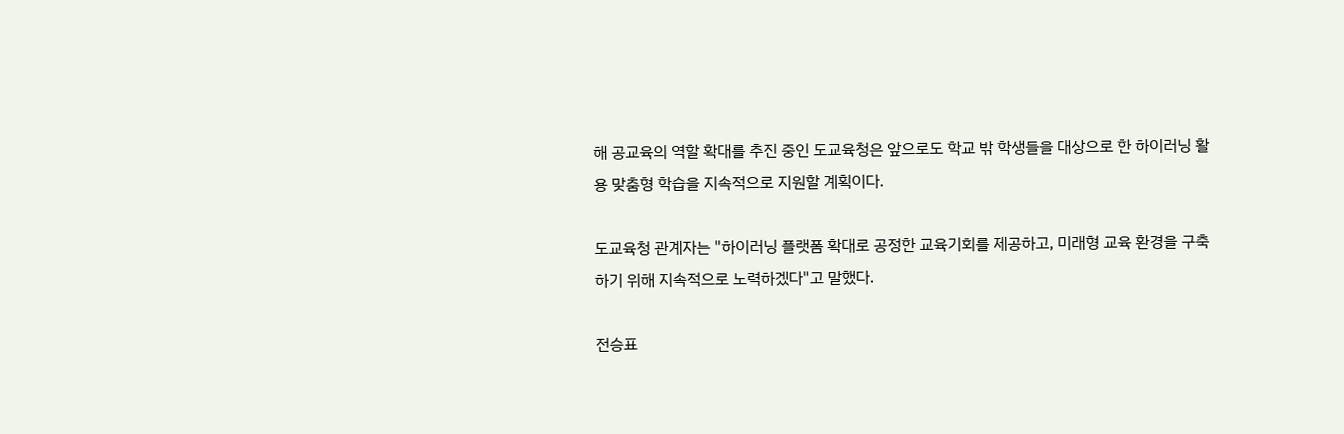해 공교육의 역할 확대를 추진 중인 도교육청은 앞으로도 학교 밖 학생들을 대상으로 한 하이러닝 활용 맞춤형 학습을 지속적으로 지원할 계획이다.

도교육청 관계자는 "하이러닝 플랫폼 확대로 공정한 교육기회를 제공하고, 미래형 교육 환경을 구축하기 위해 지속적으로 노력하겠다"고 말했다.

전승표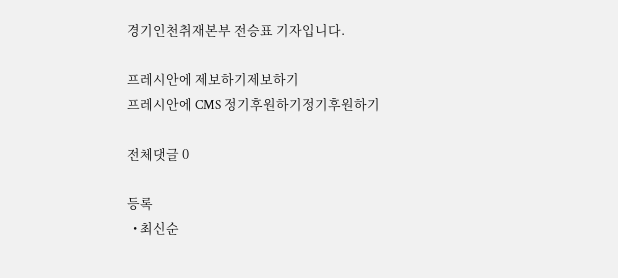경기인천취재본부 전승표 기자입니다.

프레시안에 제보하기제보하기
프레시안에 CMS 정기후원하기정기후원하기

전체댓글 0

등록
  • 최신순